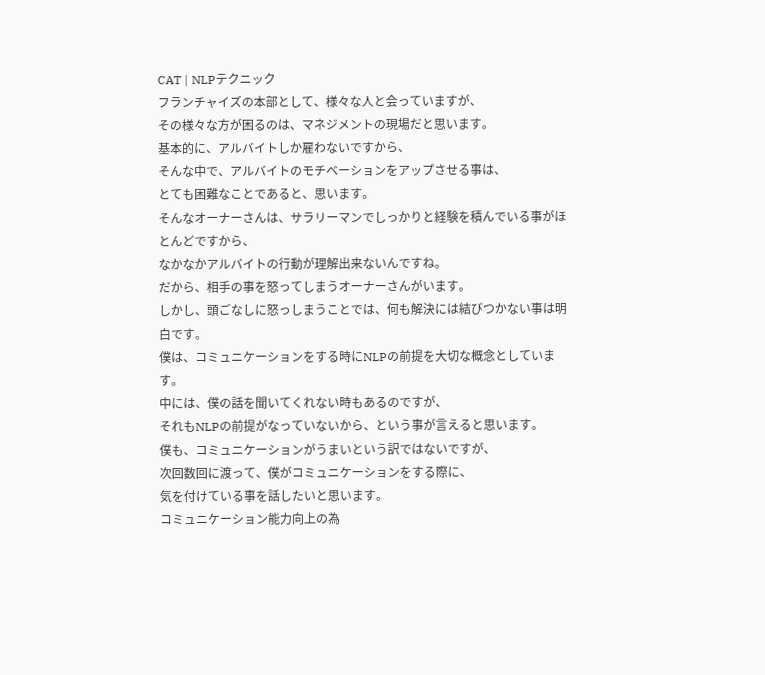CAT | NLPテクニック
フランチャイズの本部として、様々な人と会っていますが、
その様々な方が困るのは、マネジメントの現場だと思います。
基本的に、アルバイトしか雇わないですから、
そんな中で、アルバイトのモチベーションをアップさせる事は、
とても困難なことであると、思います。
そんなオーナーさんは、サラリーマンでしっかりと経験を積んでいる事がほとんどですから、
なかなかアルバイトの行動が理解出来ないんですね。
だから、相手の事を怒ってしまうオーナーさんがいます。
しかし、頭ごなしに怒っしまうことでは、何も解決には結びつかない事は明白です。
僕は、コミュニケーションをする時にNLPの前提を大切な概念としています。
中には、僕の話を聞いてくれない時もあるのですが、
それもNLPの前提がなっていないから、という事が言えると思います。
僕も、コミュニケーションがうまいという訳ではないですが、
次回数回に渡って、僕がコミュニケーションをする際に、
気を付けている事を話したいと思います。
コミュニケーション能力向上の為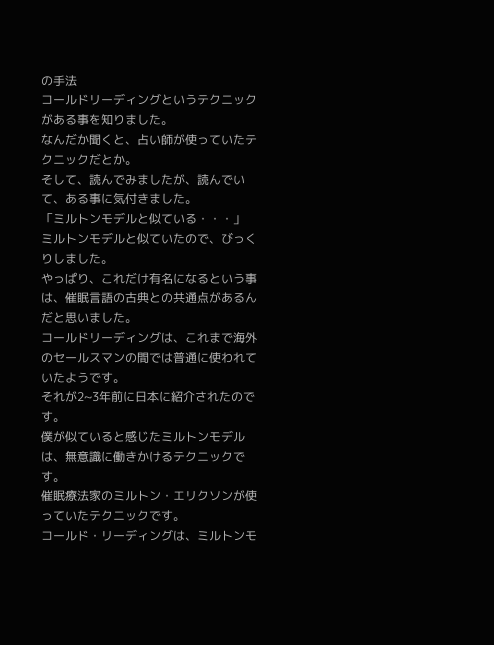の手法
コールドリーディングというテクニックがある事を知りました。
なんだか聞くと、占い師が使っていたテクニックだとか。
そして、読んでみましたが、読んでいて、ある事に気付きました。
「ミルトンモデルと似ている・・・」
ミルトンモデルと似ていたので、びっくりしました。
やっぱり、これだけ有名になるという事は、催眠言語の古典との共通点があるんだと思いました。
コールドリーディングは、これまで海外のセールスマンの間では普通に使われていたようです。
それが2~3年前に日本に紹介されたのです。
僕が似ていると感じたミルトンモデルは、無意識に働きかけるテクニックです。
催眠療法家のミルトン・エリクソンが使っていたテクニックです。
コールド・リーディングは、ミルトンモ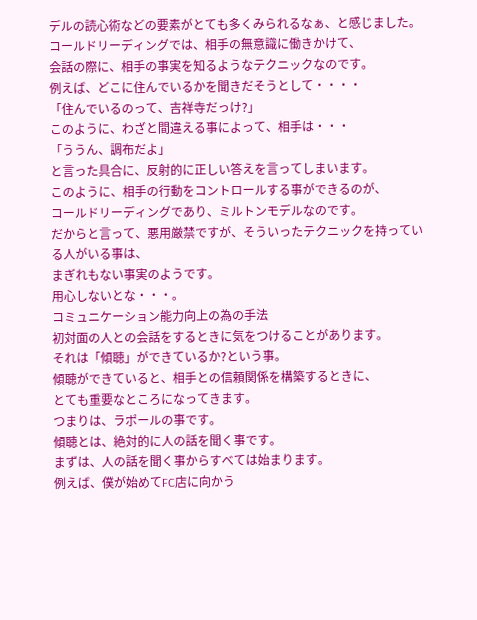デルの読心術などの要素がとても多くみられるなぁ、と感じました。
コールドリーディングでは、相手の無意識に働きかけて、
会話の際に、相手の事実を知るようなテクニックなのです。
例えば、どこに住んでいるかを聞きだそうとして・・・・
「住んでいるのって、吉祥寺だっけ?」
このように、わざと間違える事によって、相手は・・・
「ううん、調布だよ」
と言った具合に、反射的に正しい答えを言ってしまいます。
このように、相手の行動をコントロールする事ができるのが、
コールドリーディングであり、ミルトンモデルなのです。
だからと言って、悪用厳禁ですが、そういったテクニックを持っている人がいる事は、
まぎれもない事実のようです。
用心しないとな・・・。
コミュニケーション能力向上の為の手法
初対面の人との会話をするときに気をつけることがあります。
それは「傾聴」ができているか?という事。
傾聴ができていると、相手との信頼関係を構築するときに、
とても重要なところになってきます。
つまりは、ラポールの事です。
傾聴とは、絶対的に人の話を聞く事です。
まずは、人の話を聞く事からすべては始まります。
例えば、僕が始めてFC店に向かう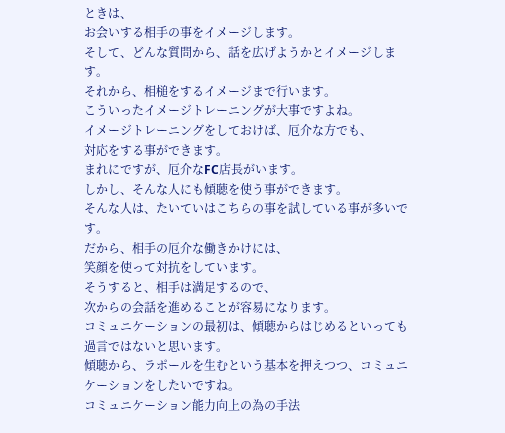ときは、
お会いする相手の事をイメージします。
そして、どんな質問から、話を広げようかとイメージします。
それから、相槌をするイメージまで行います。
こういったイメージトレーニングが大事ですよね。
イメージトレーニングをしておけば、厄介な方でも、
対応をする事ができます。
まれにですが、厄介なFC店長がいます。
しかし、そんな人にも傾聴を使う事ができます。
そんな人は、たいていはこちらの事を試している事が多いです。
だから、相手の厄介な働きかけには、
笑顔を使って対抗をしています。
そうすると、相手は満足するので、
次からの会話を進めることが容易になります。
コミュニケーションの最初は、傾聴からはじめるといっても過言ではないと思います。
傾聴から、ラポールを生むという基本を押えつつ、コミュニケーションをしたいですね。
コミュニケーション能力向上の為の手法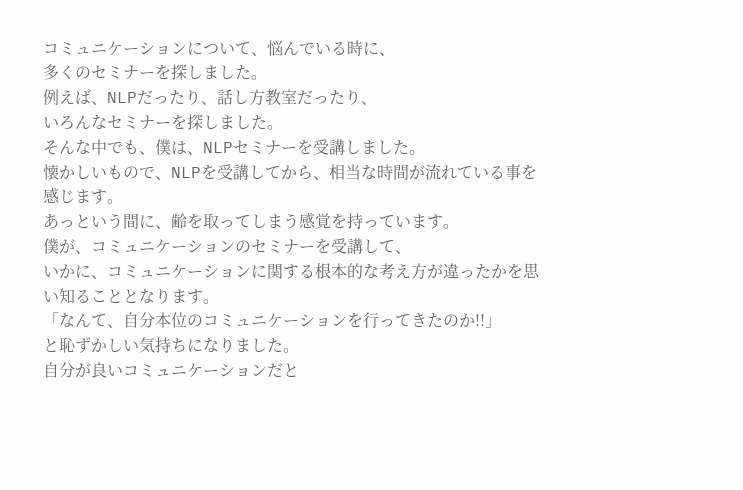コミュニケーションについて、悩んでいる時に、
多くのセミナーを探しました。
例えば、NLPだったり、話し方教室だったり、
いろんなセミナーを探しました。
そんな中でも、僕は、NLPセミナーを受講しました。
懐かしいもので、NLPを受講してから、相当な時間が流れている事を感じます。
あっという間に、齢を取ってしまう感覚を持っています。
僕が、コミュニケーションのセミナーを受講して、
いかに、コミュニケーションに関する根本的な考え方が違ったかを思い知ることとなります。
「なんて、自分本位のコミュニケーションを行ってきたのか!!」
と恥ずかしい気持ちになりました。
自分が良いコミュニケーションだと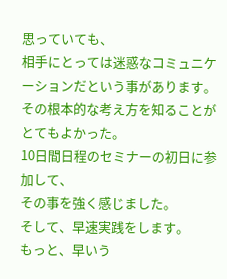思っていても、
相手にとっては迷惑なコミュニケーションだという事があります。
その根本的な考え方を知ることがとてもよかった。
10日間日程のセミナーの初日に参加して、
その事を強く感じました。
そして、早速実践をします。
もっと、早いう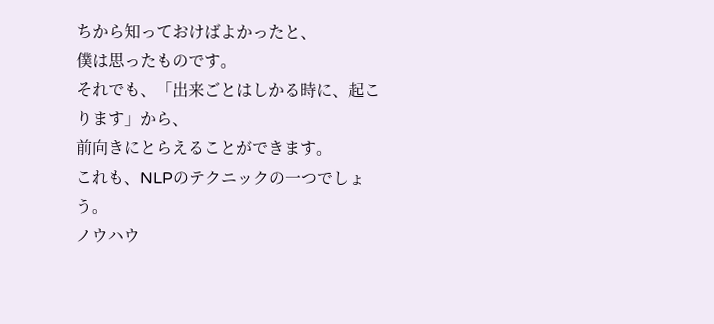ちから知っておけばよかったと、
僕は思ったものです。
それでも、「出来ごとはしかる時に、起こります」から、
前向きにとらえることができます。
これも、NLPのテクニックの一つでしょう。
ノウハウ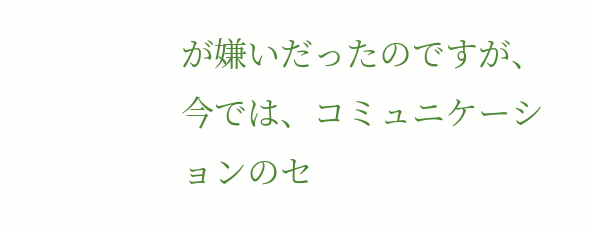が嫌いだったのですが、
今では、コミュニケーションのセ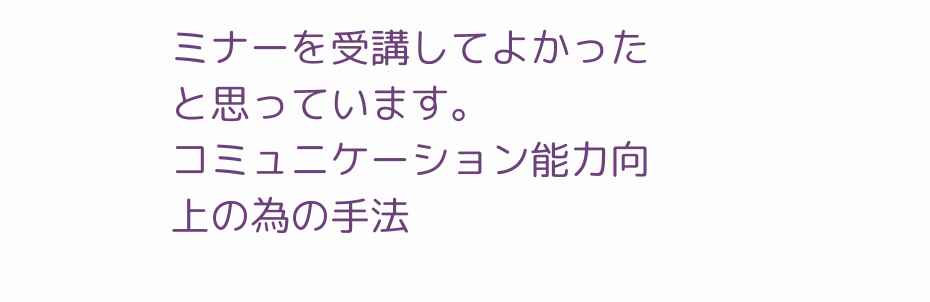ミナーを受講してよかったと思っています。
コミュニケーション能力向上の為の手法